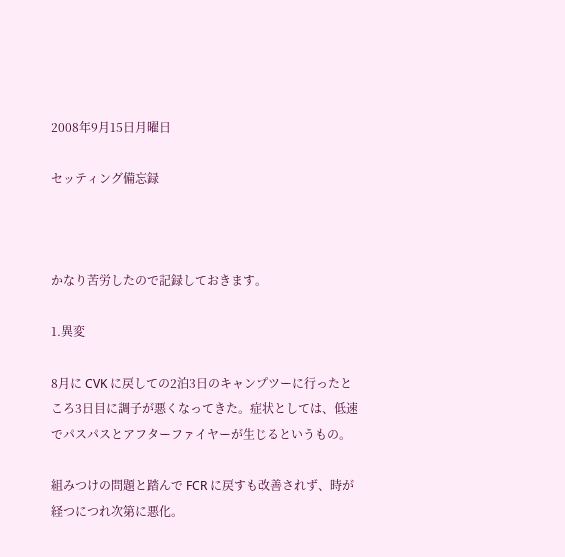2008年9月15日月曜日

セッティング備忘録



かなり苦労したので記録しておきます。

1.異変

8月に CVK に戻しての2泊3日のキャンプツーに行ったところ3日目に調子が悪くなってきた。症状としては、低速でパスパスとアフターファイヤーが生じるというもの。

組みつけの問題と踏んで FCR に戻すも改善されず、時が経つにつれ次第に悪化。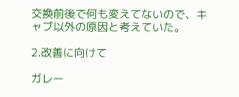交換前後で何も変えてないので、キャブ以外の原因と考えていた。

2.改善に向けて

ガレー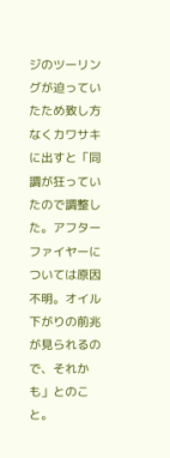ジのツーリングが迫っていたため致し方なくカワサキに出すと「同調が狂っていたので調整した。アフターファイヤーについては原因不明。オイル下がりの前兆が見られるので、それかも」とのこと。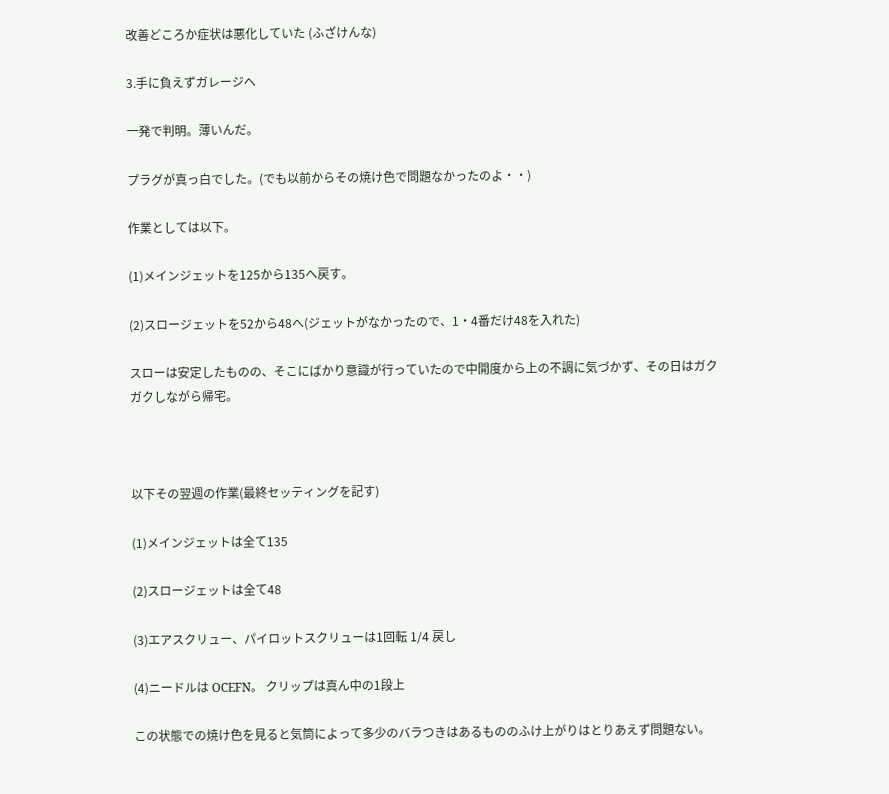改善どころか症状は悪化していた (ふざけんな)

3.手に負えずガレージへ

一発で判明。薄いんだ。

プラグが真っ白でした。(でも以前からその焼け色で問題なかったのよ・・)

作業としては以下。

(1)メインジェットを125から135へ戻す。

(2)スロージェットを52から48へ(ジェットがなかったので、1・4番だけ48を入れた)

スローは安定したものの、そこにばかり意識が行っていたので中開度から上の不調に気づかず、その日はガクガクしながら帰宅。



以下その翌週の作業(最終セッティングを記す)

(1)メインジェットは全て135

(2)スロージェットは全て48

(3)エアスクリュー、パイロットスクリューは1回転 1/4 戻し

(4)ニードルは OCEFN。 クリップは真ん中の1段上

この状態での焼け色を見ると気筒によって多少のバラつきはあるもののふけ上がりはとりあえず問題ない。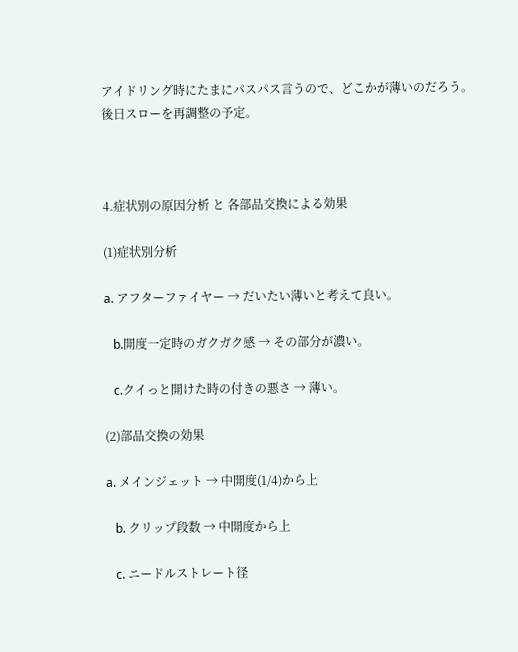アイドリング時にたまにパスパス言うので、どこかが薄いのだろう。後日スローを再調整の予定。



4.症状別の原因分析 と 各部品交換による効果

(1)症状別分析

a. アフターファイヤー → だいたい薄いと考えて良い。

   b.開度一定時のガクガク感 → その部分が濃い。

   c.クイっと開けた時の付きの悪さ → 薄い。

(2)部品交換の効果

a. メインジェット → 中開度(1/4)から上

   b. クリップ段数 → 中開度から上

   c. ニードルストレート径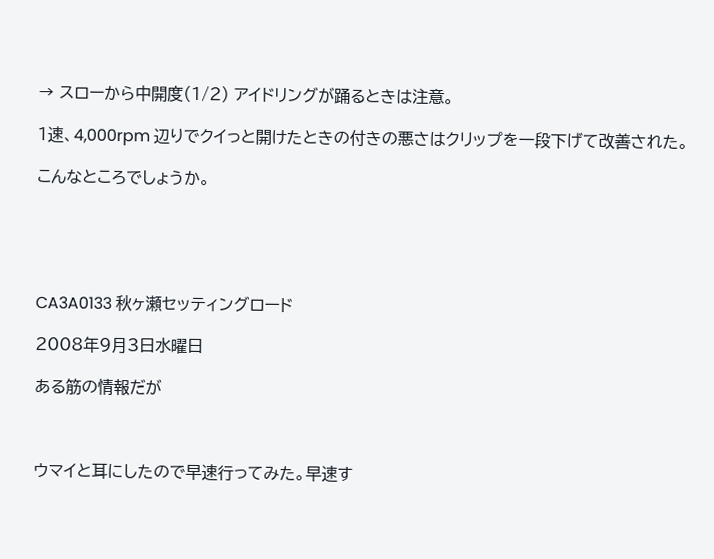→ スローから中開度(1/2) アイドリングが踊るときは注意。

1速、4,000rpm 辺りでクイっと開けたときの付きの悪さはクリップを一段下げて改善された。

こんなところでしょうか。





CA3A0133 秋ヶ瀬セッティングロード

2008年9月3日水曜日

ある筋の情報だが



ウマイと耳にしたので早速行ってみた。早速す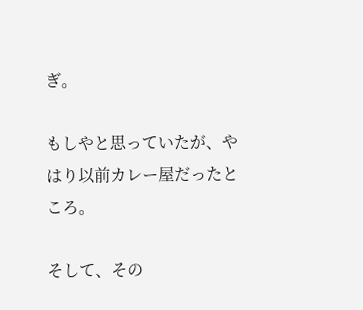ぎ。

もしやと思っていたが、やはり以前カレー屋だったところ。

そして、その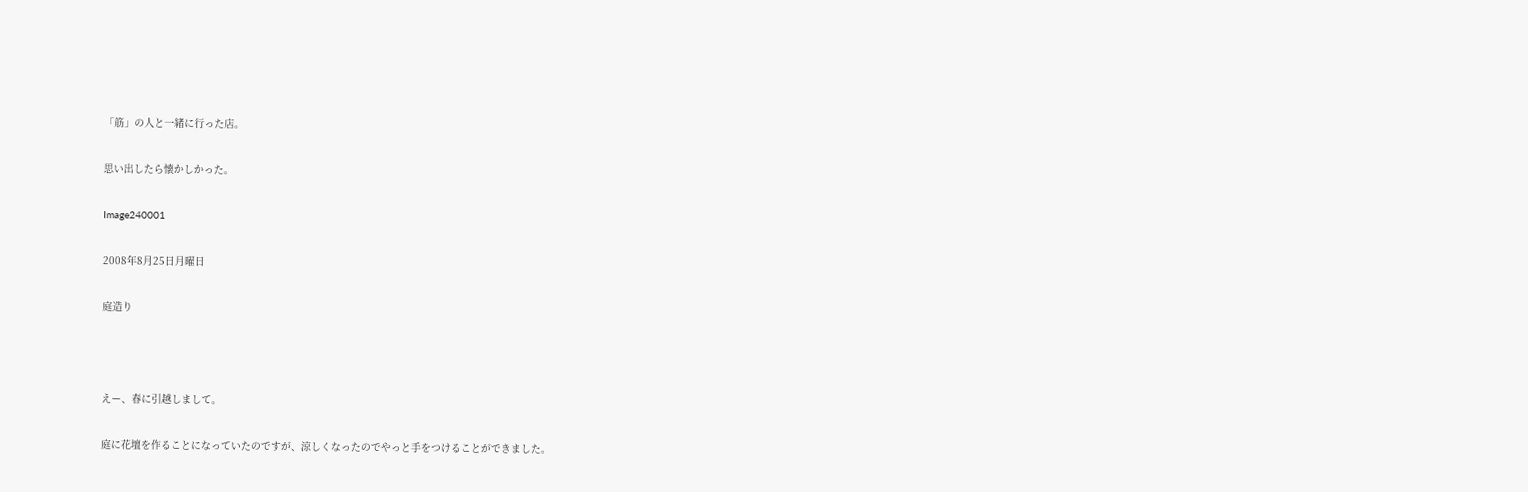「筋」の人と一緒に行った店。

思い出したら懐かしかった。

Image240001

2008年8月25日月曜日

庭造り



えー、春に引越しまして。

庭に花壇を作ることになっていたのですが、涼しくなったのでやっと手をつけることができました。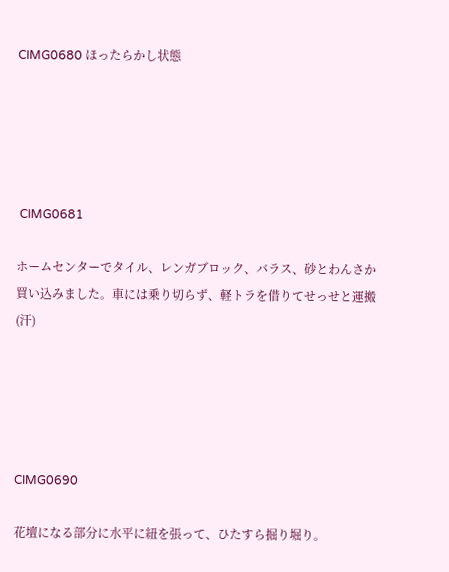CIMG0680 ほったらかし状態





 CIMG0681

ホームセンターでタイル、レンガブロック、バラス、砂とわんさか買い込みました。車には乗り切らず、軽トラを借りてせっせと運搬(汗)





CIMG0690

花壇になる部分に水平に紐を張って、ひたすら掘り堀り。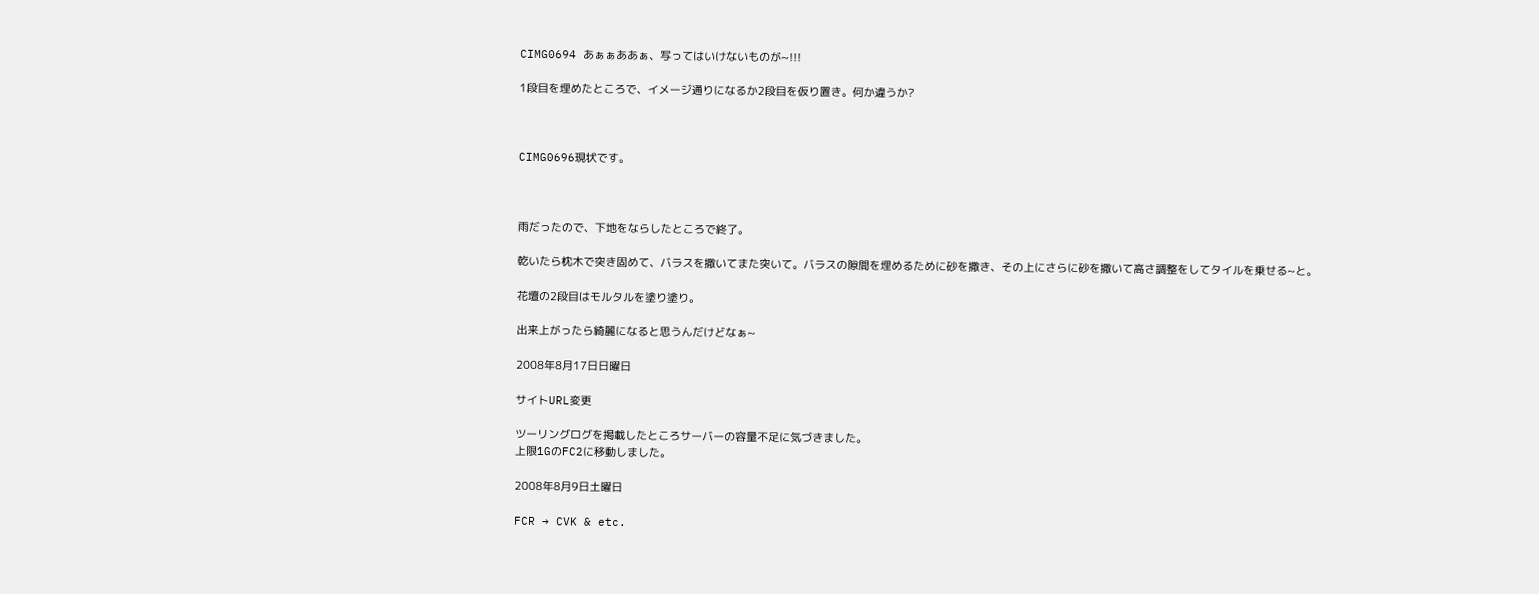CIMG0694 あぁぁああぁ、写ってはいけないものが~!!!

1段目を埋めたところで、イメージ通りになるか2段目を仮り置き。何か違うか?



CIMG0696現状です。



雨だったので、下地をならしたところで終了。

乾いたら枕木で突き固めて、バラスを撒いてまた突いて。バラスの隙間を埋めるために砂を撒き、その上にさらに砂を撒いて高さ調整をしてタイルを乗せる~と。

花壇の2段目はモルタルを塗り塗り。

出来上がったら綺麗になると思うんだけどなぁ~

2008年8月17日日曜日

サイトURL変更

ツーリングログを掲載したところサーバーの容量不足に気づきました。
上限1GのFC2に移動しました。

2008年8月9日土曜日

FCR → CVK & etc.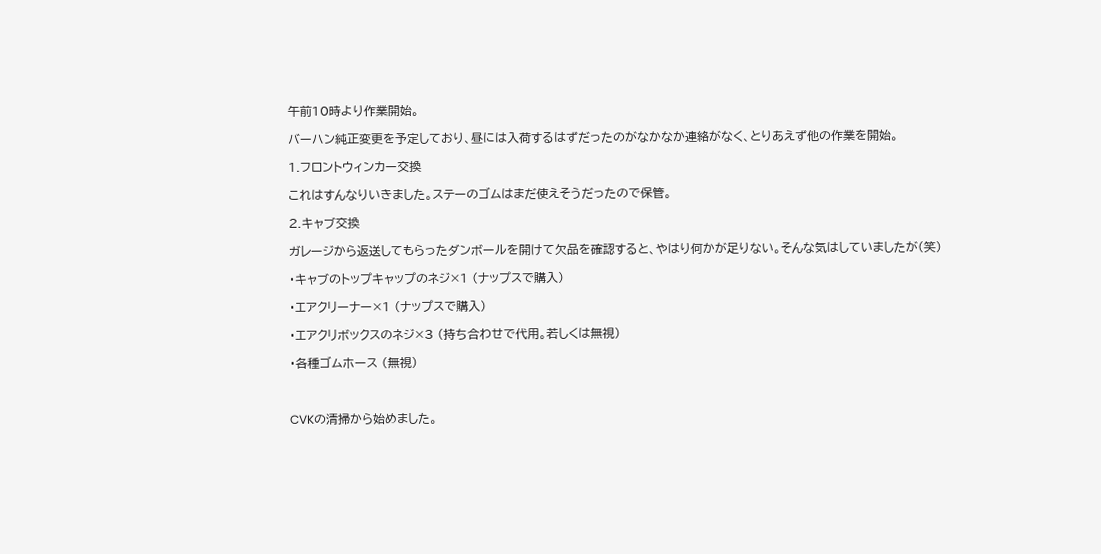午前10時より作業開始。

バーハン純正変更を予定しており、昼には入荷するはずだったのがなかなか連絡がなく、とりあえず他の作業を開始。

1.フロントウィンカー交換

これはすんなりいきました。ステーのゴムはまだ使えそうだったので保管。

2.キャブ交換

ガレージから返送してもらったダンボールを開けて欠品を確認すると、やはり何かが足りない。そんな気はしていましたが(笑)

・キャブのトップキャップのネジ×1 (ナップスで購入)

・エアクリーナー×1 (ナップスで購入)

・エアクリボックスのネジ×3 (持ち合わせで代用。若しくは無視)

・各種ゴムホース (無視)



CVKの清掃から始めました。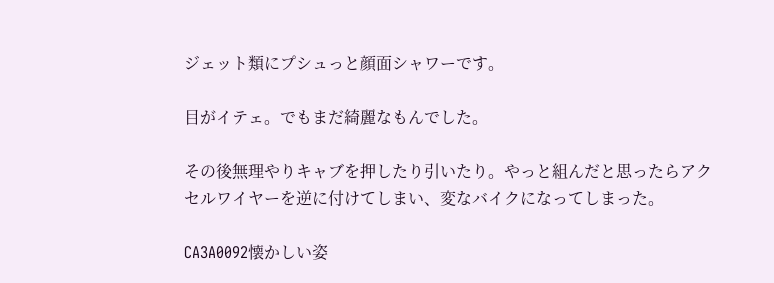ジェット類にプシュっと顔面シャワーです。

目がイテェ。でもまだ綺麗なもんでした。

その後無理やりキャブを押したり引いたり。やっと組んだと思ったらアクセルワイヤーを逆に付けてしまい、変なバイクになってしまった。

CA3A0092懐かしい姿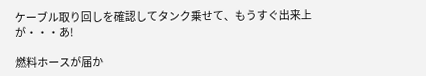ケーブル取り回しを確認してタンク乗せて、もうすぐ出来上が・・・あ!

燃料ホースが届か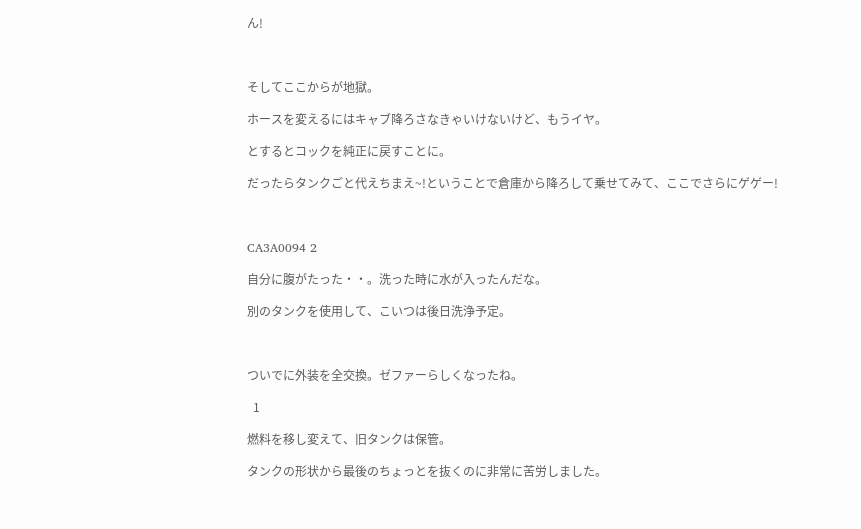ん!



そしてここからが地獄。

ホースを変えるにはキャブ降ろさなきゃいけないけど、もうイヤ。

とするとコックを純正に戻すことに。

だったらタンクごと代えちまえ~!ということで倉庫から降ろして乗せてみて、ここでさらにゲゲー!



CA3A0094 2

自分に腹がたった・・。洗った時に水が入ったんだな。

別のタンクを使用して、こいつは後日洗浄予定。



ついでに外装を全交換。ゼファーらしくなったね。

  1

燃料を移し変えて、旧タンクは保管。

タンクの形状から最後のちょっとを抜くのに非常に苦労しました。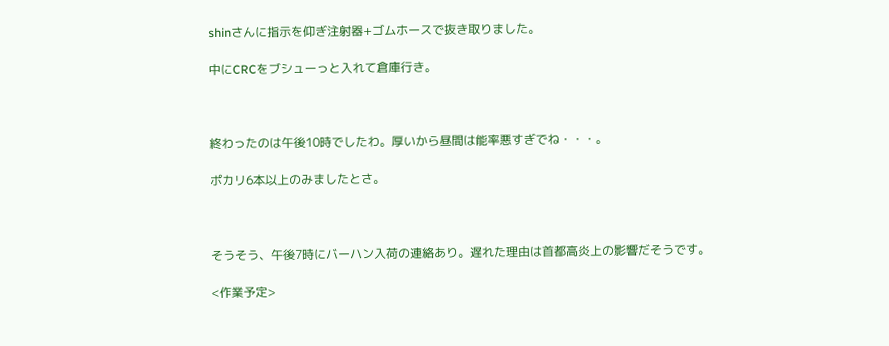shinさんに指示を仰ぎ注射器+ゴムホースで抜き取りました。

中にCRCをブシューっと入れて倉庫行き。



終わったのは午後10時でしたわ。厚いから昼間は能率悪すぎでね・・・。

ポカリ6本以上のみましたとさ。



そうそう、午後7時にバーハン入荷の連絡あり。遅れた理由は首都高炎上の影響だそうです。

<作業予定>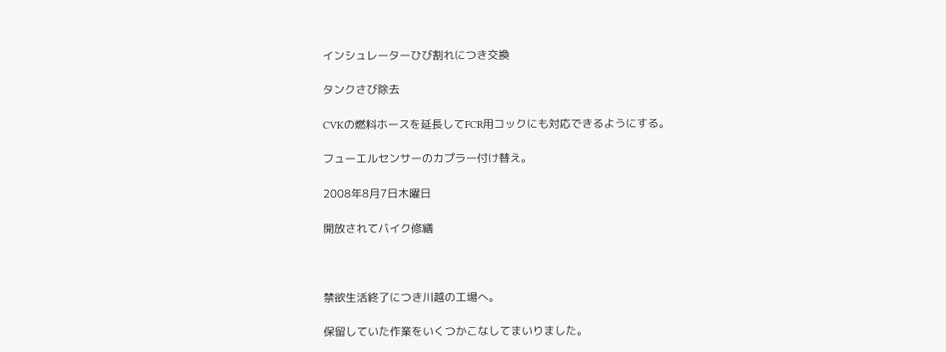インシュレーターひび割れにつき交換

タンクさび除去

CVKの燃料ホースを延長してFCR用コックにも対応できるようにする。

フューエルセンサーのカプラー付け替え。

2008年8月7日木曜日

開放されてバイク修繕



禁欲生活終了につき川越の工場へ。

保留していた作業をいくつかこなしてまいりました。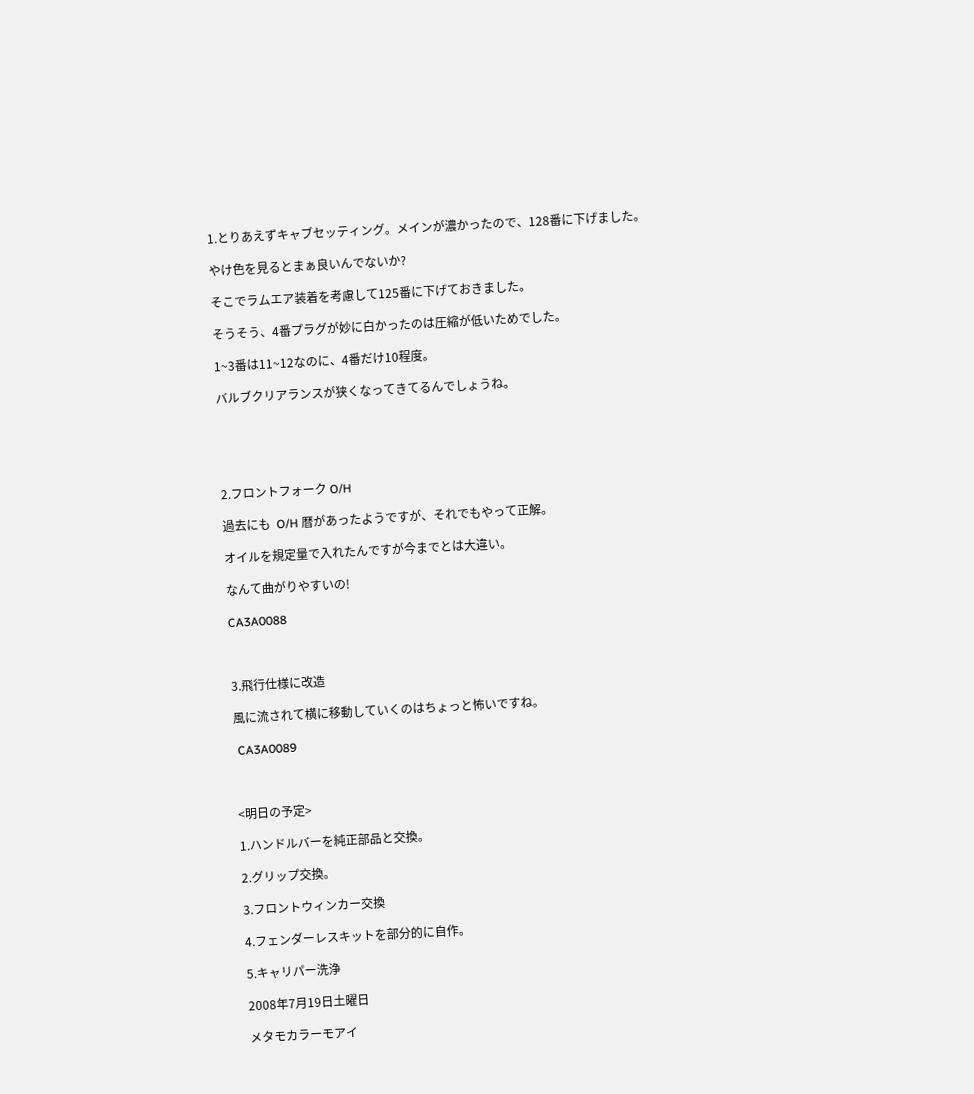1.とりあえずキャブセッティング。メインが濃かったので、128番に下げました。

やけ色を見るとまぁ良いんでないか?

そこでラムエア装着を考慮して125番に下げておきました。

そうそう、4番プラグが妙に白かったのは圧縮が低いためでした。

1~3番は11~12なのに、4番だけ10程度。

バルブクリアランスが狭くなってきてるんでしょうね。





2.フロントフォーク O/H

過去にも  O/H 暦があったようですが、それでもやって正解。

オイルを規定量で入れたんですが今までとは大違い。

なんて曲がりやすいの!

CA3A0088



3.飛行仕様に改造

風に流されて横に移動していくのはちょっと怖いですね。

 CA3A0089



<明日の予定>

1.ハンドルバーを純正部品と交換。

2.グリップ交換。

3.フロントウィンカー交換

4.フェンダーレスキットを部分的に自作。

5.キャリパー洗浄

2008年7月19日土曜日

メタモカラーモアイ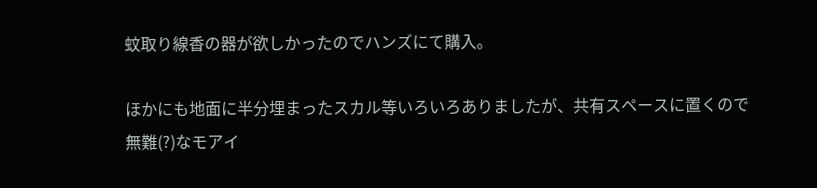蚊取り線香の器が欲しかったのでハンズにて購入。

ほかにも地面に半分埋まったスカル等いろいろありましたが、共有スペースに置くので無難(?)なモアイ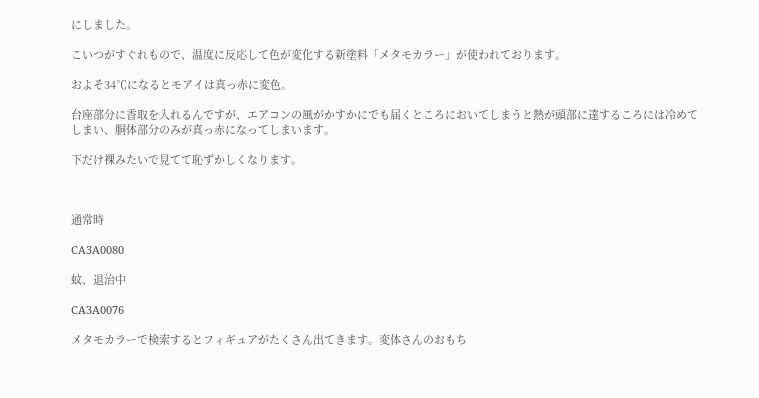にしました。

こいつがすぐれもので、温度に反応して色が変化する新塗料「メタモカラー」が使われております。

およそ34℃になるとモアイは真っ赤に変色。

台座部分に香取を入れるんですが、エアコンの風がかすかにでも届くところにおいてしまうと熱が頭部に達するころには冷めてしまい、胴体部分のみが真っ赤になってしまいます。

下だけ裸みたいで見てて恥ずかしくなります。



通常時

CA3A0080

蚊、退治中

CA3A0076

メタモカラーで検索するとフィギュアがたくさん出てきます。変体さんのおもち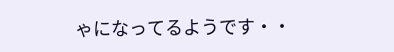ゃになってるようです・・